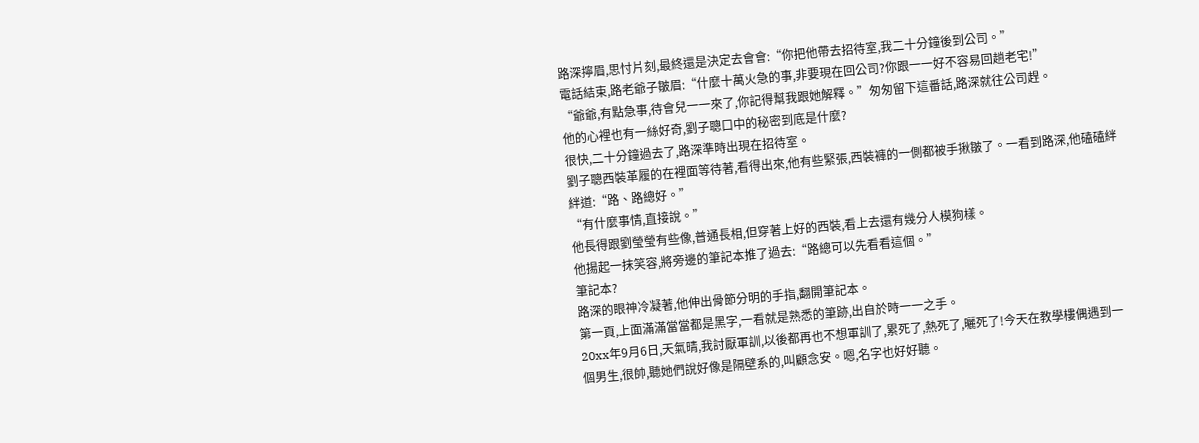路深擰眉,思忖片刻,最終還是決定去會會:“你把他帶去招待室,我二十分鐘後到公司。”
電話結束,路老爺子皺眉:“什麼十萬火急的事,非要現在回公司?你跟一一好不容易回趟老宅!”
“爺爺,有點急事,待會兒一一來了,你記得幫我跟她解釋。”匆匆留下這番話,路深就往公司趕。
他的心裡也有一絲好奇,劉子聰口中的秘密到底是什麼?
很快,二十分鐘過去了,路深準時出現在招待室。
劉子聰西裝革履的在裡面等待著,看得出來,他有些緊張,西裝褲的一側都被手揪皺了。一看到路深,他磕磕絆絆道:“路、路總好。”
“有什麼事情,直接說。”
他長得跟劉瑩瑩有些像,普通長相,但穿著上好的西裝,看上去還有幾分人模狗樣。
他揚起一抹笑容,將旁邊的筆記本推了過去:“路總可以先看看這個。”
筆記本?
路深的眼神冷凝著,他伸出骨節分明的手指,翻開筆記本。
第一頁,上面滿滿當當都是黑字,一看就是熟悉的筆跡,出自於時一一之手。
20xx年9月6日,天氣晴,我討厭軍訓,以後都再也不想軍訓了,累死了,熱死了,曬死了!今天在教學樓偶遇到一個男生,很帥,聽她們說好像是隔壁系的,叫顧念安。嗯,名字也好好聽。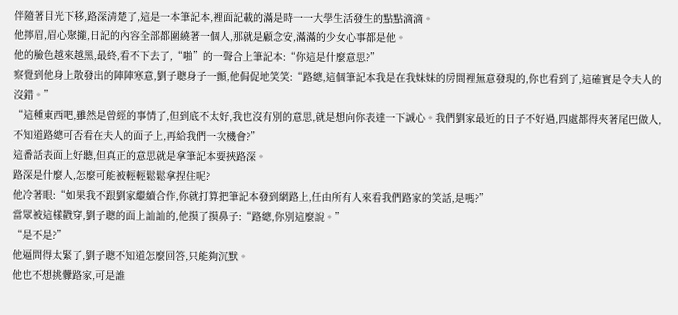伴隨著目光下移,路深清楚了,這是一本筆記本,裡面記載的滿是時一一大學生活發生的點點滴滴。
他擰眉,眉心聚攏,日記的內容全部都圍繞著一個人,那就是顧念安,滿滿的少女心事都是他。
他的臉色越來越黑,最終,看不下去了,“啪”的一聲合上筆記本:“你這是什麼意思?”
察覺到他身上散發出的陣陣寒意,劉子聰身子一顫,他侷促地笑笑:“路總,這個筆記本我是在我妹妹的房間裡無意發現的,你也看到了,這確實是令夫人的沒錯。”
“這種東西吧,雖然是曾經的事情了,但到底不太好,我也沒有別的意思,就是想向你表達一下誠心。我們劉家最近的日子不好過,四處都得夾著尾巴做人,不知道路總可否看在夫人的面子上,再給我們一次機會?”
這番話表面上好聽,但真正的意思就是拿筆記本要挾路深。
路深是什麼人,怎麼可能被輕輕鬆鬆拿捏住呢?
他冷著眼:“如果我不跟劉家繼續合作,你就打算把筆記本發到網路上,任由所有人來看我們路家的笑話,是嗎?”
當眾被這樣戳穿,劉子聰的面上訕訕的,他摸了摸鼻子:“路總,你別這麼說。”
“是不是?”
他逼問得太緊了,劉子聰不知道怎麼回答,只能夠沉默。
他也不想挑釁路家,可是誰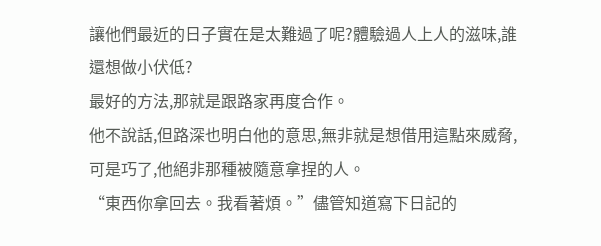讓他們最近的日子實在是太難過了呢?體驗過人上人的滋味,誰還想做小伏低?
最好的方法,那就是跟路家再度合作。
他不說話,但路深也明白他的意思,無非就是想借用這點來威脅,可是巧了,他絕非那種被隨意拿捏的人。
“東西你拿回去。我看著煩。”儘管知道寫下日記的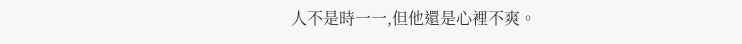人不是時一一,但他還是心裡不爽。